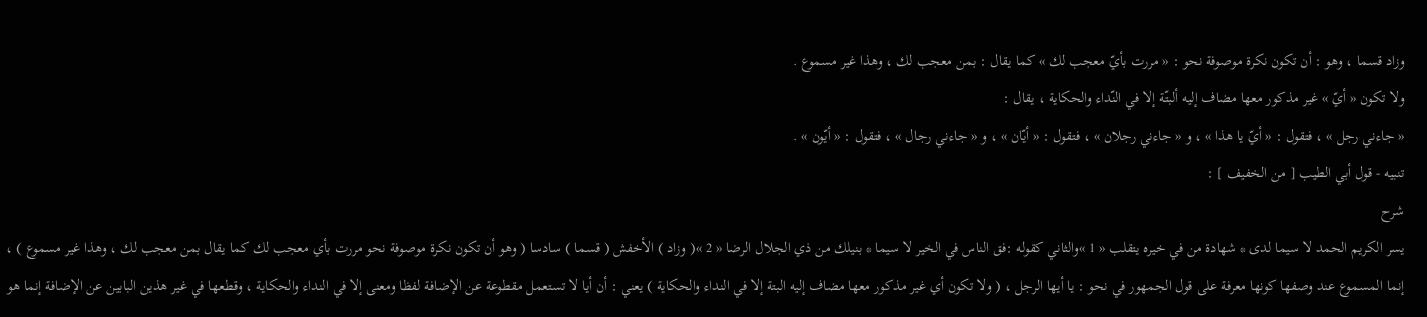وزاد قسما ، وهو : أن تكون نكرة موصوفة نحو : « مررت بأيّ معجب لك » كما يقال : بمن معجب لك ، وهذا غير مسموع .
ولا تكون « أيّ » غير مذكور معها مضاف إليه ألبتّة إلا في النّداء والحكاية ، يقال :
« جاءني رجل » ، فتقول : « أيّ يا هذا » ، و « جاءني رجلان » ، فتقول : « أيّان » ، و « جاءني رجال » ، فتقول : « أيّون » .
تنبيه - قول أبي الطيب [ من الخفيف ] :
شرح
يسر الكريم الحمد لا سيما لدى * شهادة من في خيره يتقلب « 1 »والثاني كقوله :فق الناس في الخير لا سيما * بنيلك من ذي الجلال الرضا « 2 »( وزاد ) الأخفش ( قسما ) سادسا ( وهو أن تكون نكرة موصوفة نحو مررت بأي معجب لك كما يقال بمن معجب لك ، وهذا غير مسموع ) ، إنما المسموع عند وصفها كونها معرفة على قول الجمهور في نحو : يا أيها الرجل ، ( ولا تكون أي غير مذكور معها مضاف إليه البتة إلا في النداء والحكاية ) يعني : أن أيا لا تستعمل مقطوعة عن الإضافة لفظا ومعنى إلا في النداء والحكاية ، وقطعها في غير هذين البابين عن الإضافة إنما هو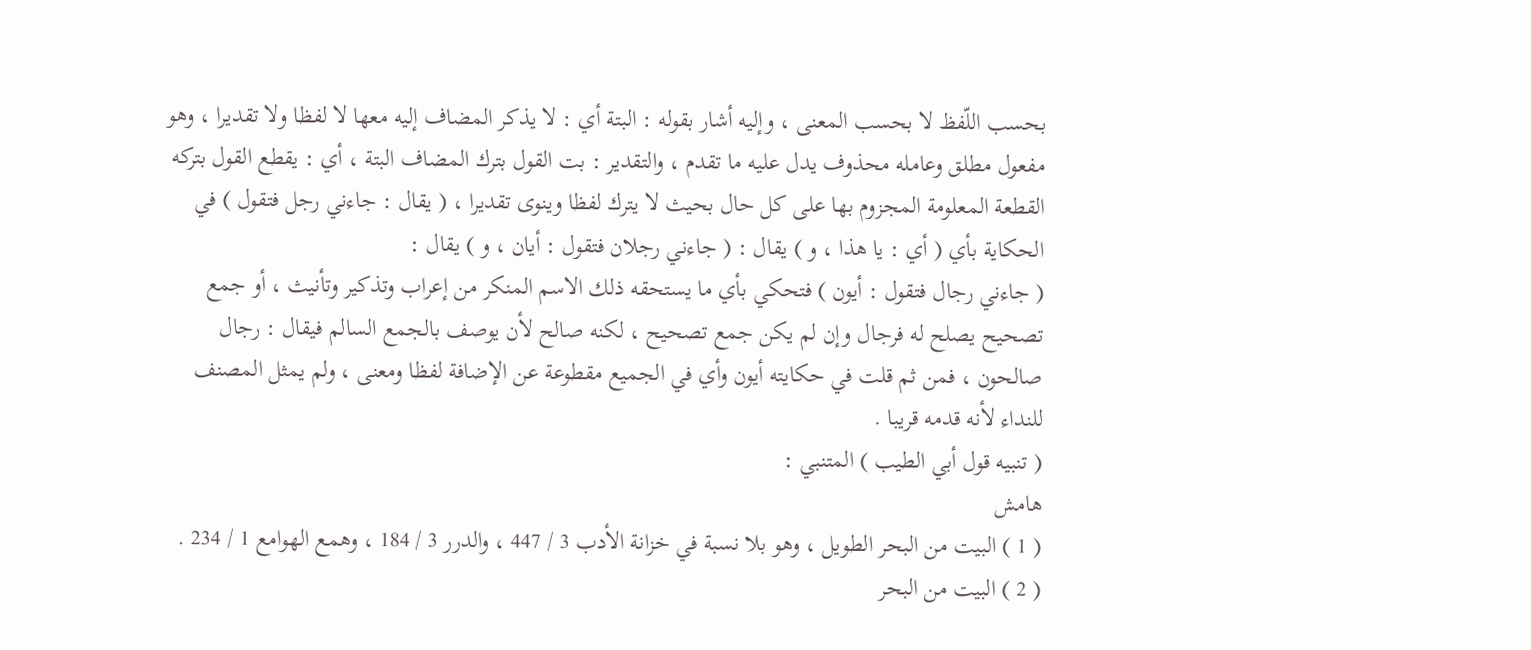بحسب اللّفظ لا بحسب المعنى ، وإليه أشار بقوله : البتة أي : لا يذكر المضاف إليه معها لا لفظا ولا تقديرا ، وهو مفعول مطلق وعامله محذوف يدل عليه ما تقدم ، والتقدير : بت القول بترك المضاف البتة ، أي : يقطع القول بتركه القطعة المعلومة المجزوم بها على كل حال بحيث لا يترك لفظا وينوى تقديرا ، ( يقال : جاءني رجل فتقول ) في الحكاية بأي ( أي : يا هذا ، و ) يقال : ( جاءني رجلان فتقول : أيان ، و ) يقال :
( جاءني رجال فتقول : أيون ) فتحكي بأي ما يستحقه ذلك الاسم المنكر من إعراب وتذكير وتأنيث ، أو جمع تصحيح يصلح له فرجال وإن لم يكن جمع تصحيح ، لكنه صالح لأن يوصف بالجمع السالم فيقال : رجال صالحون ، فمن ثم قلت في حكايته أيون وأي في الجميع مقطوعة عن الإضافة لفظا ومعنى ، ولم يمثل المصنف للنداء لأنه قدمه قريبا .
( تنبيه قول أبي الطيب ) المتنبي :
هامش
( 1 ) البيت من البحر الطويل ، وهو بلا نسبة في خزانة الأدب 3 / 447 ، والدرر 3 / 184 ، وهمع الهوامع 1 / 234 .
( 2 ) البيت من البحر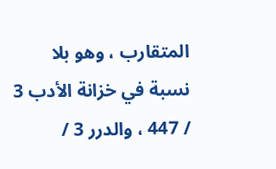المتقارب ، وهو بلا نسبة في خزانة الأدب 3 / 447 ، والدرر 3 /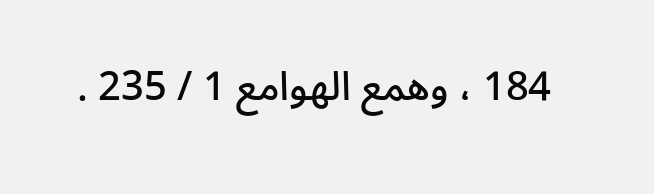184 ، وهمع الهوامع 1 / 235 .